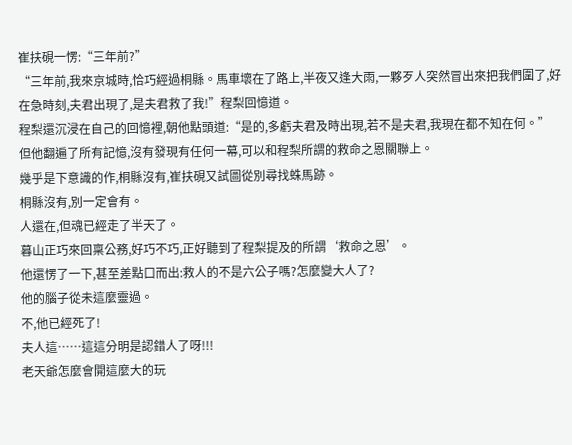崔扶硯一愣:“三年前?”
“三年前,我來京城時,恰巧經過桐縣。馬車壞在了路上,半夜又逢大雨,一夥歹人突然冒出來把我們圍了,好在急時刻,夫君出現了,是夫君救了我!”程梨回憶道。
程梨還沉浸在自己的回憶裡,朝他點頭道:“是的,多虧夫君及時出現,若不是夫君,我現在都不知在何。”
但他翻遍了所有記憶,沒有發現有任何一幕,可以和程梨所謂的救命之恩關聯上。
幾乎是下意識的作,桐縣沒有,崔扶硯又試圖從別尋找蛛馬跡。
桐縣沒有,別一定會有。
人還在,但魂已經走了半天了。
暮山正巧來回稟公務,好巧不巧,正好聽到了程梨提及的所謂‘救命之恩’。
他還愣了一下,甚至差點口而出:救人的不是六公子嗎?怎麼變大人了?
他的腦子從未這麼靈過。
不,他已經死了!
夫人這……這這分明是認錯人了呀!!!
老天爺怎麼會開這麼大的玩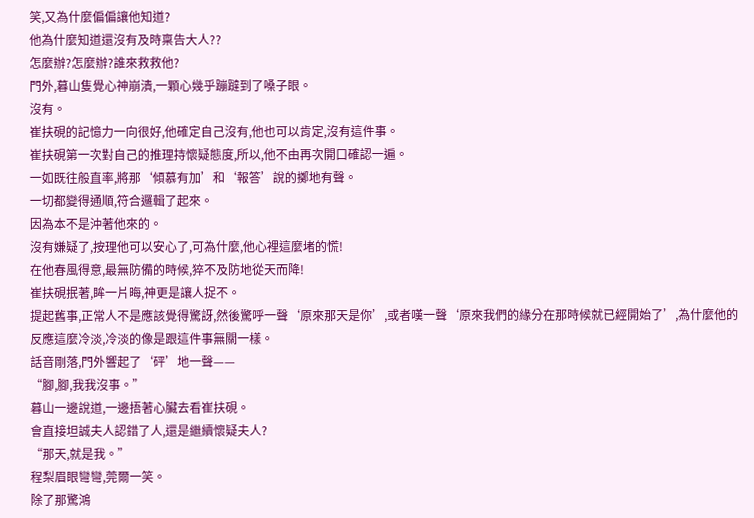笑,又為什麼偏偏讓他知道?
他為什麼知道還沒有及時稟告大人??
怎麼辦?怎麼辦?誰來救救他?
門外,暮山隻覺心神崩潰,一顆心幾乎蹦躂到了嗓子眼。
沒有。
崔扶硯的記憶力一向很好,他確定自己沒有,他也可以肯定,沒有這件事。
崔扶硯第一次對自己的推理持懷疑態度,所以,他不由再次開口確認一遍。
一如既往般直率,將那‘傾慕有加’和‘報答’說的擲地有聲。
一切都變得通順,符合邏輯了起來。
因為本不是沖著他來的。
沒有嫌疑了,按理他可以安心了,可為什麼,他心裡這麼堵的慌!
在他春風得意,最無防備的時候,猝不及防地從天而降!
崔扶硯抿著,眸一片晦,神更是讓人捉不。
提起舊事,正常人不是應該覺得驚訝,然後驚呼一聲‘原來那天是你’,或者嘆一聲‘原來我們的緣分在那時候就已經開始了’,為什麼他的反應這麼冷淡,冷淡的像是跟這件事無關一樣。
話音剛落,門外響起了‘砰’地一聲——
“腳,腳,我我沒事。”
暮山一邊說道,一邊捂著心臟去看崔扶硯。
會直接坦誠夫人認錯了人,還是繼續懷疑夫人?
“那天,就是我。”
程梨眉眼彎彎,莞爾一笑。
除了那驚鴻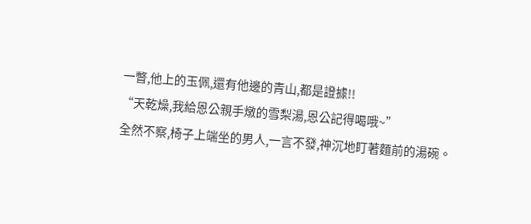一瞥,他上的玉佩,還有他邊的青山,都是證據!!
“天乾燥,我給恩公親手燉的雪梨湯,恩公記得喝哦~”
全然不察,椅子上端坐的男人,一言不發,神沉地盯著麵前的湯碗。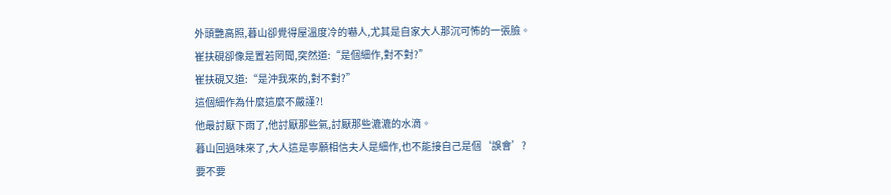外頭艷高照,暮山卻覺得屋溫度冷的嚇人,尤其是自家大人那沉可怖的一張臉。
崔扶硯卻像是置若罔聞,突然道:“是個細作,對不對?”
崔扶硯又道:“是沖我來的,對不對?”
這個細作為什麼這麼不嚴謹?!
他最討厭下雨了,他討厭那些氣,討厭那些漉漉的水滴。
暮山回過味來了,大人這是寧願相信夫人是細作,也不能接自己是個‘誤會’?
要不要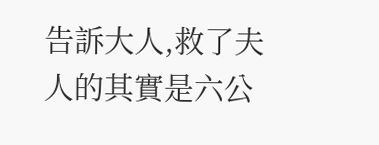告訴大人,救了夫人的其實是六公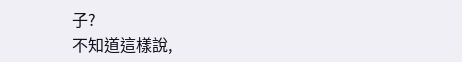子?
不知道這樣說,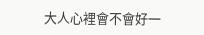大人心裡會不會好一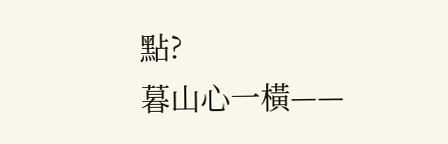點?
暮山心一橫——